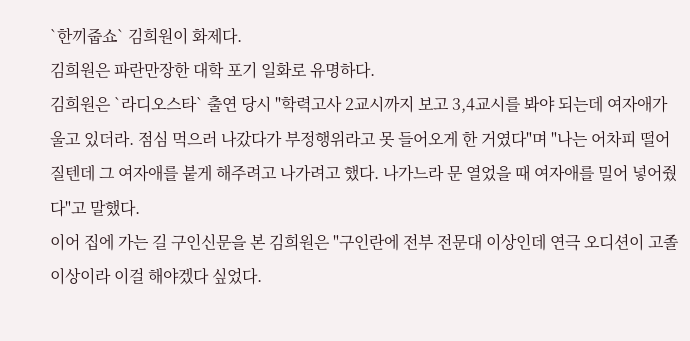`한끼줍쇼` 김희원이 화제다.
김희원은 파란만장한 대학 포기 일화로 유명하다.
김희원은 `라디오스타` 출연 당시 "학력고사 2교시까지 보고 3,4교시를 봐야 되는데 여자애가 울고 있더라. 점심 먹으러 나갔다가 부정행위라고 못 들어오게 한 거였다"며 "나는 어차피 떨어질텐데 그 여자애를 붙게 해주려고 나가려고 했다. 나가느라 문 열었을 때 여자애를 밀어 넣어줬다"고 말했다.
이어 집에 가는 길 구인신문을 본 김희원은 "구인란에 전부 전문대 이상인데 연극 오디션이 고졸 이상이라 이걸 해야겠다 싶었다.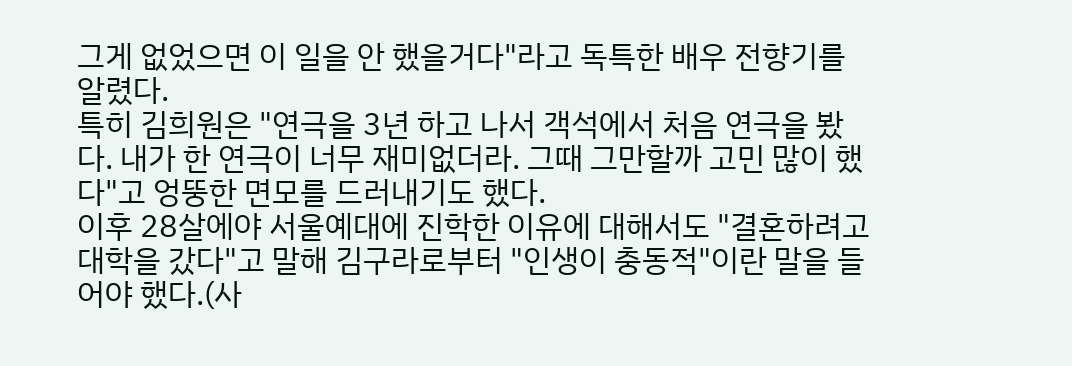그게 없었으면 이 일을 안 했을거다"라고 독특한 배우 전향기를 알렸다.
특히 김희원은 "연극을 3년 하고 나서 객석에서 처음 연극을 봤다. 내가 한 연극이 너무 재미없더라. 그때 그만할까 고민 많이 했다"고 엉뚱한 면모를 드러내기도 했다.
이후 28살에야 서울예대에 진학한 이유에 대해서도 "결혼하려고 대학을 갔다"고 말해 김구라로부터 "인생이 충동적"이란 말을 들어야 했다.(사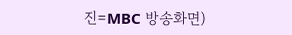진=MBC 방송화면)